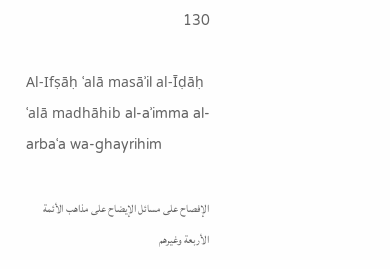130

Al-Ifṣāḥ ʿalā masāʾil al-Īḍāḥ ʿalā madhāhib al-aʾimma al-arbaʿa wa-ghayrihim

الإفصاح على مسائل الإيضاح على مذاهب الأئمة الأربعة وغيرهم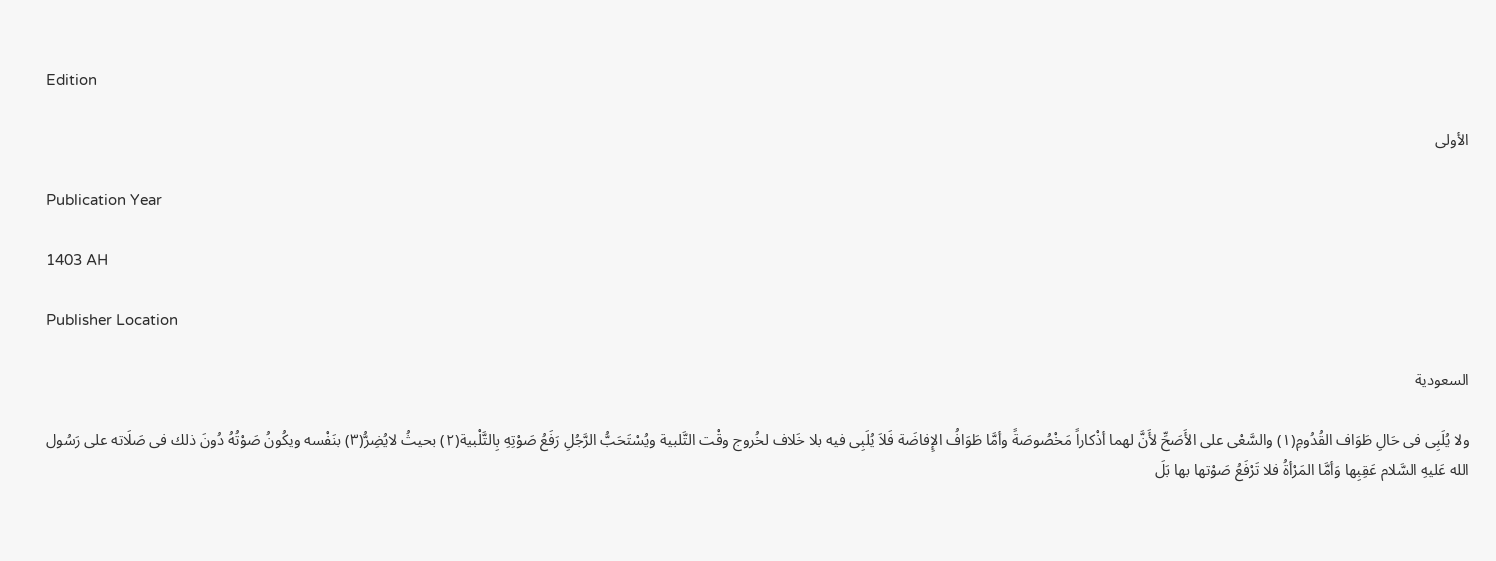Edition

الأولى

Publication Year

1403 AH

Publisher Location

السعودية

ولا يُلَبِى فى حَالِ طَوَاف القُدُومِ(١) والسَّعْى على الأَصَحِّ لأَنَّ لهما أذْكاراً مَخْصُوصَةً وأمَّا طَوَافُ الإِفاضَة فَلاَ يُلَبِى فيه بلا خَلاف لخُروج وقْت التَّلبية ويُسْتَحَبُّ الرَّجُلِ رَفَعُ صَوْتِهِ بِالتَّلْبية(٢) بحيثُ لايُضِرُّ(٣) بنَفْسه ويكُونُ صَوْتُهُ دُونَ ذلك فى صَلَاته على رَسُول الله عَليهِ السَّلام عَقِبِها وَأمَّا المَرْأةُ فلا تَرْفَعُ صَوْتها بها بَلَ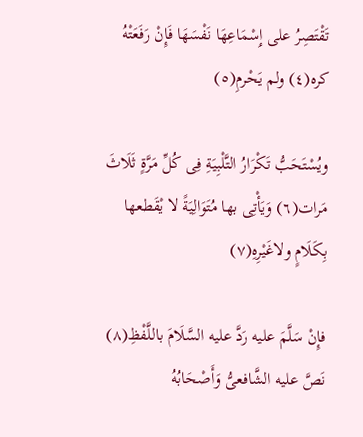تَقْتَصِرُ على إِسْمَاعِهَا نَفْسَهَا فَإِنْ رَفَعَتْهُ كره(٤) ولم يَحْرمِ(٥)

ويُسْتَحَبُّ تَكْرَارُ التَّلْبِيَةِ فِى كُلِّ مَرَّةٍ ثَلَاثَ مَرات(٦) وَيَأْتِى بها مُتَوَالِيَةً لا يْقَطعها بِكَلَامٍ ولاغَيْرِهِ(٧)

فإِنْ سَلَّمَ عليه رَدَّ عليه السَّلَامَ باللَّفْظِ(٨) نَصَّ عليه الشَّافعىُّ وَأَصْحَابُهُ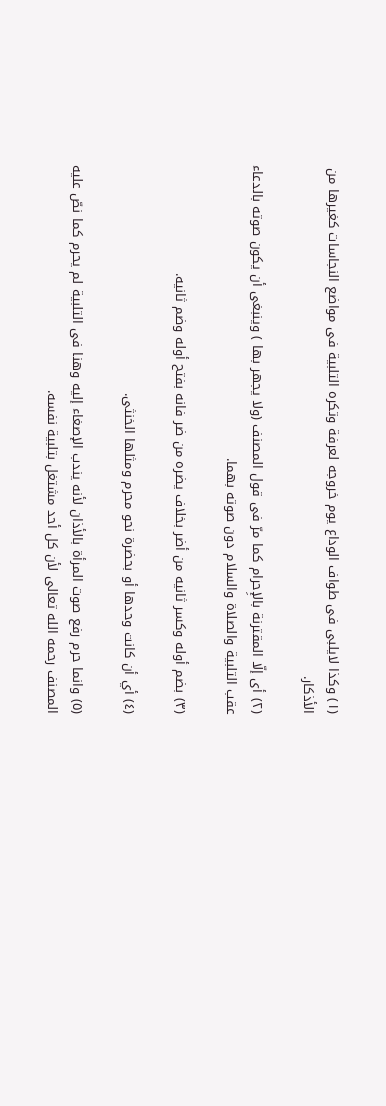(١) وكذا لايلبى فى طواف الوداع يوم خروجه لعرفة وتكره التلبية فى مواضع النجاسات كغيرها من الأذكار.

(٢) أى إلّا المقترنة بالإِحرام كما مرّ فى قول المصنف (ولا يجهر بها ) وينبغى أن يكون صوته بالدعاء عقب التلبية والصلاة والسلام دون صوته بهما.

(٣) بضم أوله وكسر ثانيه من أضر بخلاف يضره من ضر فانه بفتح أوله وضم ثانيه.

(٤) أي أن كانت وحدها أو بحضرة نحو محرم ومثلها الخنثى.

(٥) وانما حرم رفع صوت المرأة بالأذان لأنه يندب الإصغاء إليه وهنا فى التلبية لم يحرم كما نصّ عليه المصنف رحمه الله تعالى لأن كل أحد مشتغل بتلبية نفسه.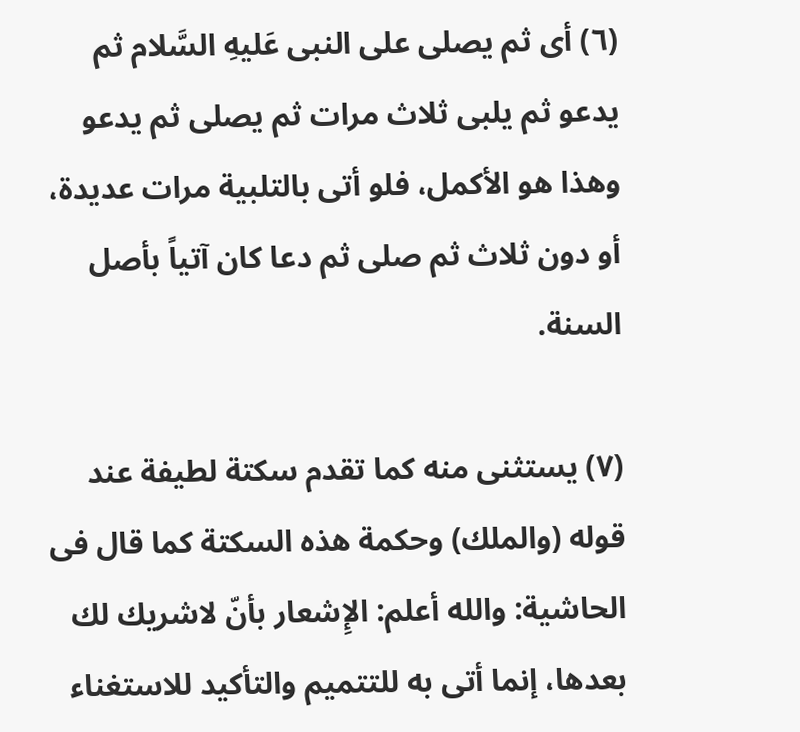(٦) أى ثم يصلى على النبى عَليهِ السَّلام ثم يدعو ثم يلبى ثلاث مرات ثم يصلى ثم يدعو وهذا هو الأكمل، فلو أتى بالتلبية مرات عديدة، أو دون ثلاث ثم صلى ثم دعا كان آتياً بأصل السنة.

(٧) يستثنى منه كما تقدم سكتة لطيفة عند قوله (والملك) وحكمة هذه السكتة كما قال فى الحاشية: والله أعلم: الإِشعار بأنّ لاشريك لك بعدها، إنما أتى به للتتميم والتأكيد للاستغناء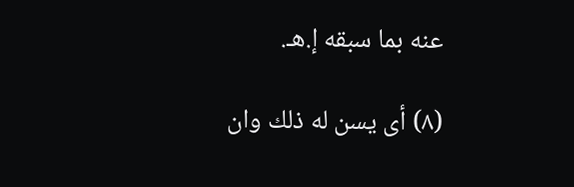عنه بما سبقه إ.هـ.

(٨) أى يسن له ذلك وان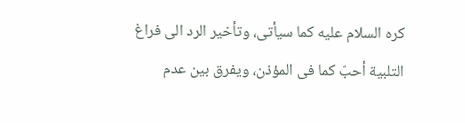كره السلام عليه كما سيأتى، وتأخير الرد الى فراغ التلبية أحبّ كما فى المؤذن، ويفرق بين عدم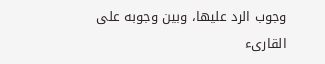وجوب الرد عليها، وبين وجوبه على القارىء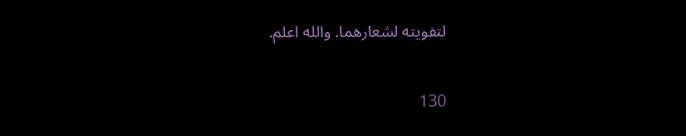لتفويته لشعارهما. والله اعلم.

130